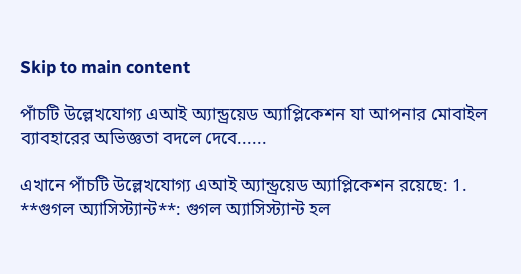Skip to main content

পাঁচটি উল্লেখযোগ্য এআই অ্যান্ড্রয়েড অ্যাপ্লিকেশন যা আপনার মোবাইল ব্যাবহারের অভিজ্ঞতা বদলে দেবে......

এখানে পাঁচটি উল্লেখযোগ্য এআই অ্যান্ড্রয়েড অ্যাপ্লিকেশন রয়েছে: 1. **গুগল অ্যাসিস্ট্যান্ট**: গুগল অ্যাসিস্ট্যান্ট হল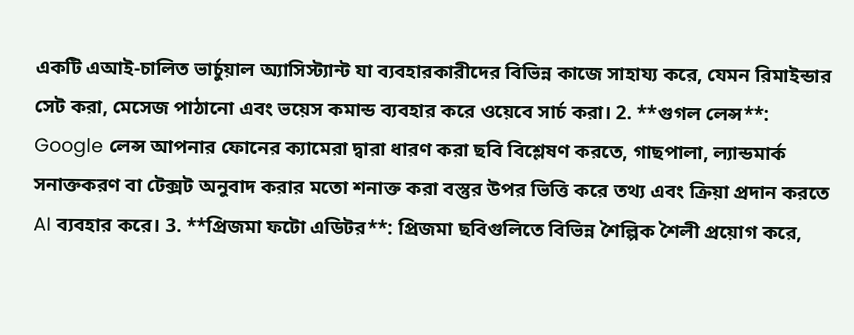একটি এআই-চালিত ভার্চুয়াল অ্যাসিস্ট্যান্ট যা ব্যবহারকারীদের বিভিন্ন কাজে সাহায্য করে, যেমন রিমাইন্ডার সেট করা, মেসেজ পাঠানো এবং ভয়েস কমান্ড ব্যবহার করে ওয়েবে সার্চ করা। 2. **গুগল লেন্স**: Google লেন্স আপনার ফোনের ক্যামেরা দ্বারা ধারণ করা ছবি বিশ্লেষণ করতে, গাছপালা, ল্যান্ডমার্ক সনাক্তকরণ বা টেক্সট অনুবাদ করার মতো শনাক্ত করা বস্তুর উপর ভিত্তি করে তথ্য এবং ক্রিয়া প্রদান করতে AI ব্যবহার করে। 3. **প্রিজমা ফটো এডিটর**: প্রিজমা ছবিগুলিতে বিভিন্ন শৈল্পিক শৈলী প্রয়োগ করে,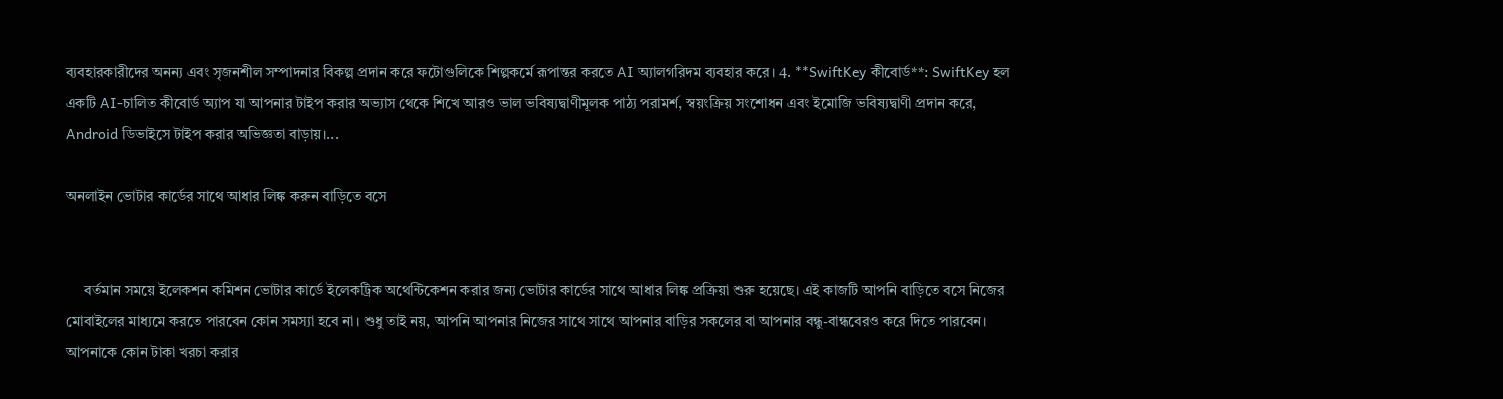ব্যবহারকারীদের অনন্য এবং সৃজনশীল সম্পাদনার বিকল্প প্রদান করে ফটোগুলিকে শিল্পকর্মে রূপান্তর করতে AI অ্যালগরিদম ব্যবহার করে। 4. **SwiftKey কীবোর্ড**: SwiftKey হল একটি AI-চালিত কীবোর্ড অ্যাপ যা আপনার টাইপ করার অভ্যাস থেকে শিখে আরও ভাল ভবিষ্যদ্বাণীমূলক পাঠ্য পরামর্শ, স্বয়ংক্রিয় সংশোধন এবং ইমোজি ভবিষ্যদ্বাণী প্রদান করে, Android ডিভাইসে টাইপ করার অভিজ্ঞতা বাড়ায়।...

অনলাইন ভোটার কার্ডের সাথে আধার লিঙ্ক করুন বাড়িতে বসে


     বর্তমান সময়ে ইলেকশন কমিশন ভোটার কার্ডে ইলেকট্রিক অথেন্টিকেশন করার জন্য ভোটার কার্ডের সাথে আধার লিঙ্ক প্রক্রিয়া শুরু হয়েছে। এই কাজটি আপনি বাড়িতে বসে নিজের মোবাইলের মাধ্যমে করতে পারবেন কোন সমস্যা হবে না। শুধু তাই নয়, আপনি আপনার নিজের সাথে সাথে আপনার বাড়ির সকলের বা আপনার বন্ধু-বান্ধবেরও করে দিতে পারবেন। আপনাকে কোন টাকা খরচা করার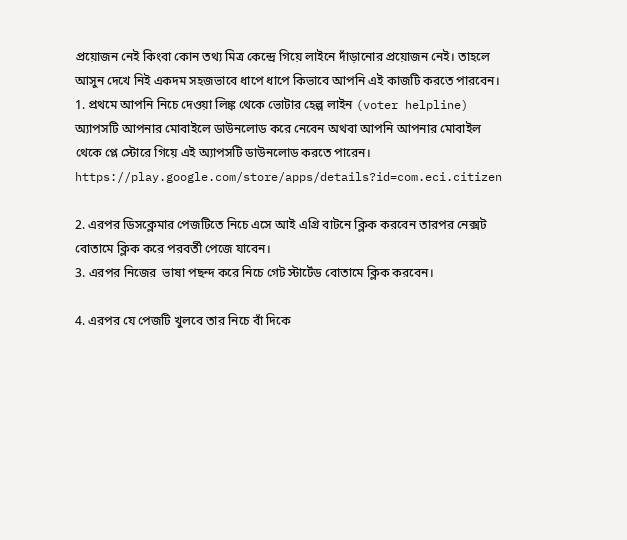প্রয়োজন নেই কিংবা কোন তথ্য মিত্র কেন্দ্রে গিয়ে লাইনে দাঁড়ানোর প্রয়োজন নেই। তাহলে আসুন দেখে নিই একদম সহজভাবে ধাপে ধাপে কিভাবে আপনি এই কাজটি করতে পারবেন।
1. প্রথমে আপনি নিচে দেওয়া লিঙ্ক থেকে ভোটার হেল্প লাইন (voter helpline) অ্যাপসটি আপনার মোবাইলে ডাউনলোড করে নেবেন অথবা আপনি আপনার মোবাইল থেকে প্লে স্টোরে গিয়ে এই অ্যাপসটি ডাউনলোড করতে পারেন।
https://play.google.com/store/apps/details?id=com.eci.citizen

2. এরপর ডিসক্লেমার পেজটিতে নিচে এসে আই এগ্রি বাটনে ক্লিক করবেন তারপর নেক্সট বোতামে ক্লিক করে পরবর্তী পেজে যাবেন।
3. এরপর নিজের  ভাষা পছন্দ করে নিচে গেট স্টার্টেড বোতামে ক্লিক করবেন।

4. এরপর যে পেজটি খুলবে তার নিচে বাঁ দিকে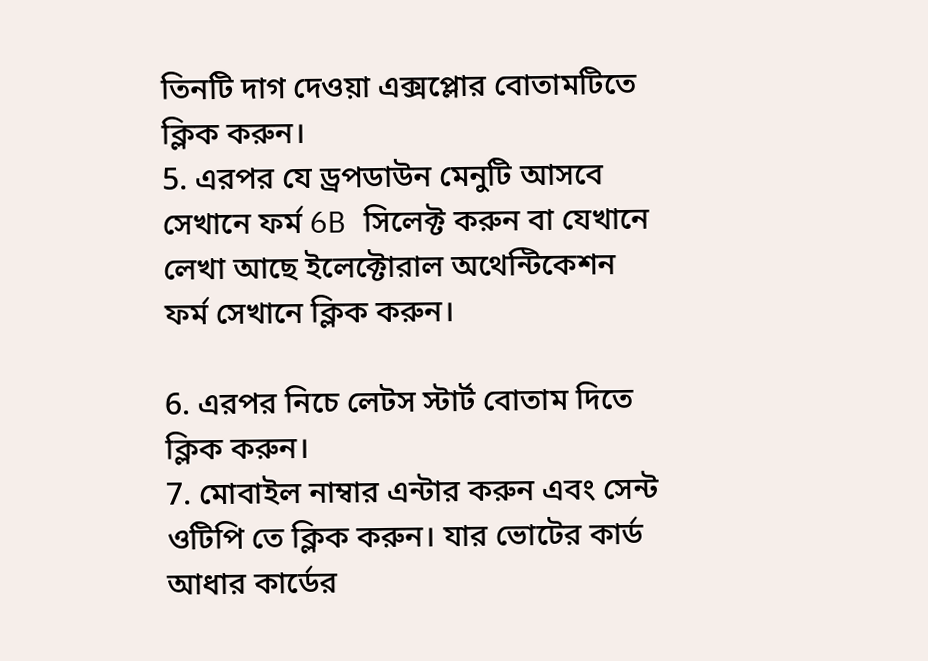তিনটি দাগ দেওয়া এক্সপ্লোর বোতামটিতে ক্লিক করুন।
5. এরপর যে ড্রপডাউন মেনুটি আসবে সেখানে ফর্ম 6B সিলেক্ট করুন বা যেখানে লেখা আছে ইলেক্টোরাল অথেন্টিকেশন ফর্ম সেখানে ক্লিক করুন।

6. এরপর নিচে লেটস স্টার্ট বোতাম দিতে ক্লিক করুন।
7. মোবাইল নাম্বার এন্টার করুন এবং সেন্ট ওটিপি তে ক্লিক করুন। যার ভোটের কার্ড আধার কার্ডের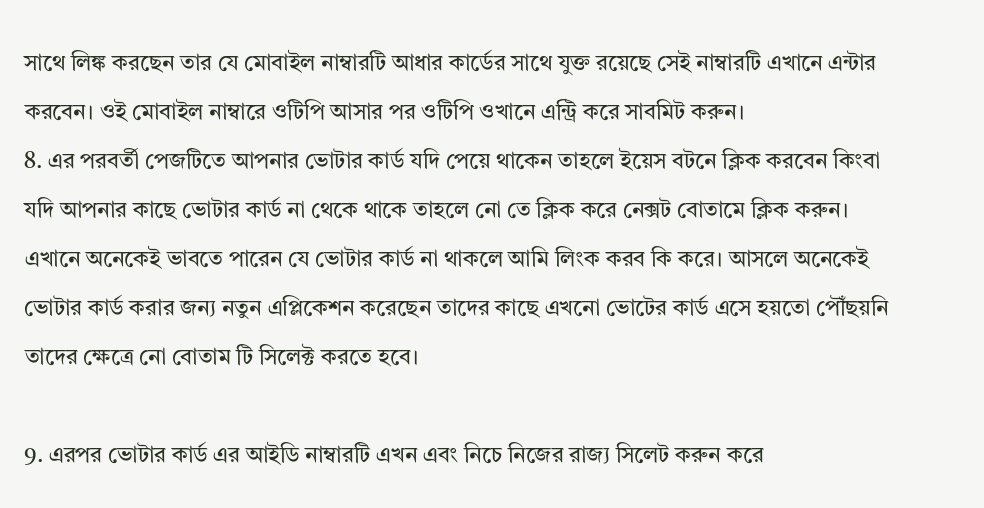সাথে লিঙ্ক করছেন তার যে মোবাইল নাম্বারটি আধার কার্ডের সাথে যুক্ত রয়েছে সেই নাম্বারটি এখানে এন্টার করবেন। ওই মোবাইল নাম্বারে ওটিপি আসার পর ওটিপি ওখানে এন্ট্রি করে সাবমিট করুন।
8. এর পরবর্তী পেজটিতে আপনার ভোটার কার্ড যদি পেয়ে থাকেন তাহলে ইয়েস বটনে ক্লিক করবেন কিংবা যদি আপনার কাছে ভোটার কার্ড না থেকে থাকে তাহলে নো তে ক্লিক করে নেক্সট বোতামে ক্লিক করুন। এখানে অনেকেই ভাবতে পারেন যে ভোটার কার্ড না থাকলে আমি লিংক করব কি করে। আসলে অনেকেই ভোটার কার্ড করার জন্য নতুন এপ্লিকেশন করেছেন তাদের কাছে এখনো ভোটের কার্ড এসে হয়তো পৌঁছয়নি তাদের ক্ষেত্রে নো বোতাম টি সিলেক্ট করতে হবে।

9. এরপর ভোটার কার্ড এর আইডি নাম্বারটি এখন এবং নিচে নিজের রাজ্য সিলেট করুন করে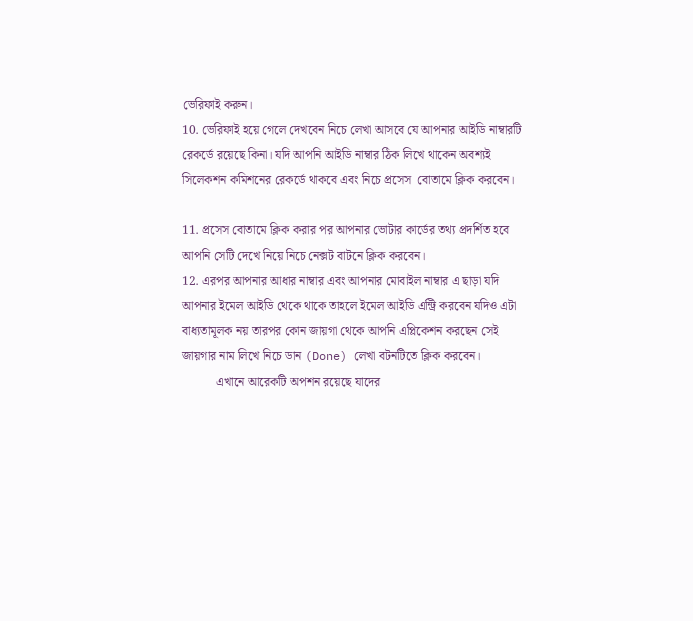ভেরিফাই করুন।
10. ভেরিফাই হয়ে গেলে দেখবেন নিচে লেখা আসবে যে আপনার আইডি নাম্বারটি রেকর্ডে রয়েছে কিনা। যদি আপনি আইডি নাম্বার ঠিক লিখে থাকেন অবশ্যই সিলেকশন কমিশনের রেকর্ডে থাকবে এবং নিচে প্রসেস  বোতামে ক্লিক করবেন।

11. প্রসেস বোতামে ক্লিক করার পর আপনার ভোটার কার্ডের তথ্য প্রদর্শিত হবে আপনি সেটি দেখে নিয়ে নিচে নেক্সট বাটনে ক্লিক করবেন।
12. এরপর আপনার আধার নাম্বার এবং আপনার মোবাইল নাম্বার এ ছাড়া যদি আপনার ইমেল আইডি থেকে থাকে তাহলে ইমেল আইডি এন্ট্রি করবেন যদিও এটা বাধ্যতামূলক নয় তারপর কোন জায়গা থেকে আপনি এপ্লিকেশন করছেন সেই জায়গার নাম লিখে নিচে ডান (Done) লেখা বটনটিতে ক্লিক করবেন।
           এখানে আরেকটি অপশন রয়েছে যাদের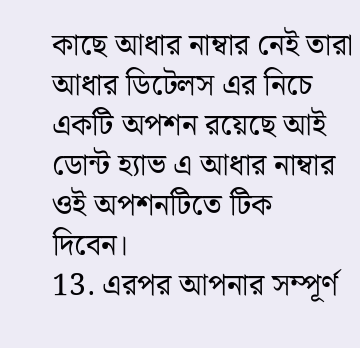কাছে আধার নাম্বার নেই তারা আধার ডিটেলস এর নিচে একটি অপশন রয়েছে আই ডোন্ট হ্যাভ এ আধার নাম্বার ওই অপশনটিতে টিক দিবেন।
13. এরপর আপনার সম্পূর্ণ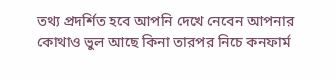তথ্য প্রদর্শিত হবে আপনি দেখে নেবেন আপনার কোথাও ভুল আছে কিনা তারপর নিচে কনফার্ম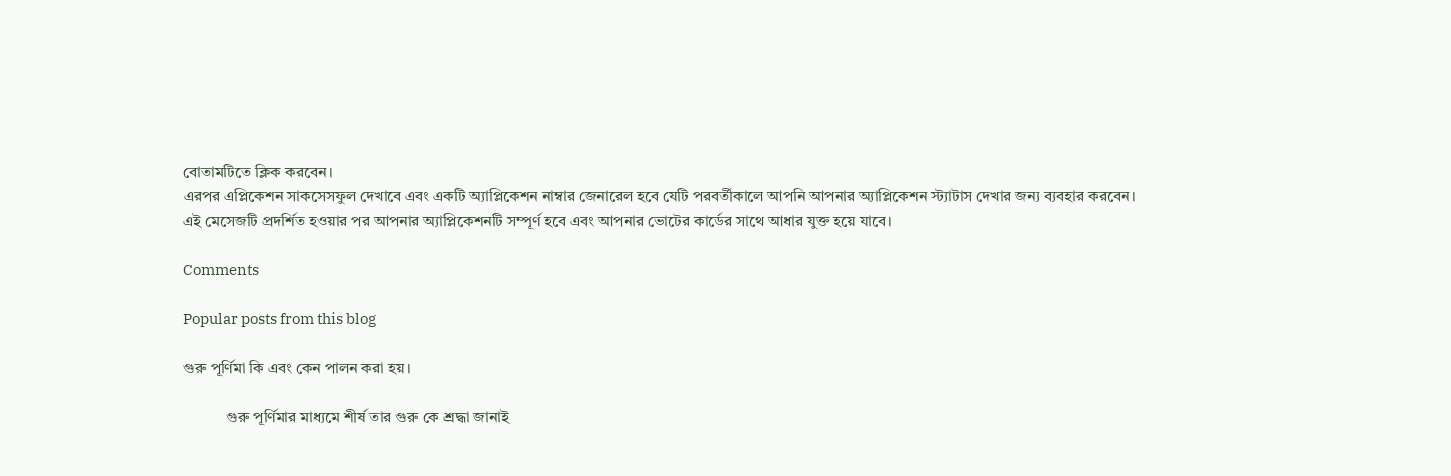বোতামটিতে ক্লিক করবেন।
এরপর এপ্লিকেশন সাকসেসফুল দেখাবে এবং একটি অ্যাপ্লিকেশন নাম্বার জেনারেল হবে যেটি পরবর্তীকালে আপনি আপনার অ্যাপ্লিকেশন স্ট্যাটাস দেখার জন্য ব্যবহার করবেন।
এই মেসেজটি প্রদর্শিত হওয়ার পর আপনার অ্যাপ্লিকেশনটি সম্পূর্ণ হবে এবং আপনার ভোটের কার্ডের সাথে আধার যুক্ত হয়ে যাবে।

Comments

Popular posts from this blog

গুরু পূর্ণিমা কি এবং কেন পালন করা হয়।

           গুরু পূর্ণিমার মাধ্যমে শীর্ষ তার গুরু কে শ্রদ্ধা জানাই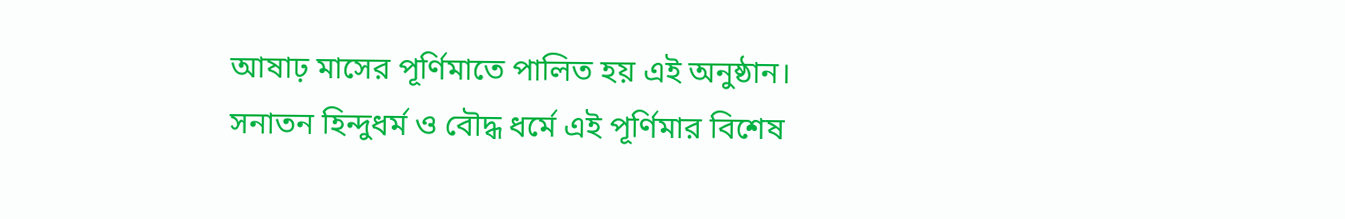আষাঢ় মাসের পূর্ণিমাতে পালিত হয় এই অনুষ্ঠান। সনাতন হিন্দুধর্ম ও বৌদ্ধ ধর্মে এই পূর্ণিমার বিশেষ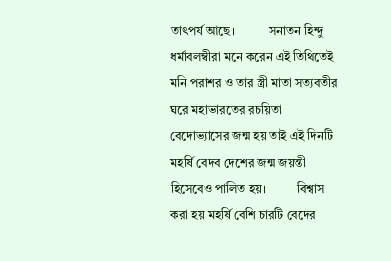তাৎপর্য আছে।           সনাতন হিন্দু ধর্মাবলম্বীরা মনে করেন এই তিথিতেই মনি পরাশর ও তার স্ত্রী মাতা সত্যবতীর ঘরে মহাভারতের রচয়িতা বেদোভ্যাসের জন্ম হয় তাই এই দিনটি মহর্ষি বেদব দেশের জন্ম জয়ন্তী হিসেবেও পালিত হয়।          বিশ্বাস করা হয় মহর্ষি বেশি চারটি বেদের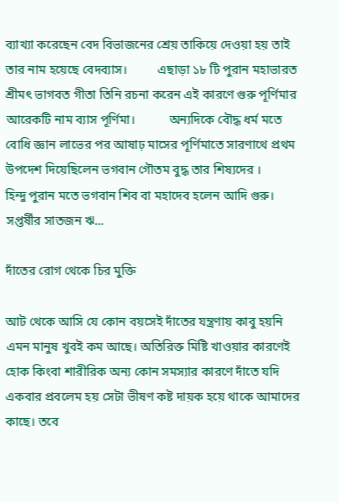ব্যাখ্যা করেছেন বেদ বিভাজনের শ্রেয় তাকিয়ে দেওয়া হয় তাই তার নাম হয়েছে বেদব্যাস।          এছাড়া ১৮ টি পুরান মহাভারত শ্রীমৎ ভাগবত গীতা তিনি রচনা করেন এই কারণে গুরু পূর্ণিমার আরেকটি নাম ব্যাস পূর্ণিমা।           অন্যদিকে বৌদ্ধ ধর্ম মতে বোধি জ্ঞান লাভের পর আষাঢ় মাসের পূর্ণিমাতে সারণাথে প্রথম উপদেশ দিয়েছিলেন ভগবান গৌতম বুদ্ধ তার শিষ্যদের ।          হিন্দু পুরান মতে ভগবান শিব বা মহাদেব হলেন আদি গুরু। সপ্তর্ষীর সাতজন ঋ...

দাঁতের রোগ থেকে চির মুক্তি

আট থেকে আসি যে কোন বয়সেই দাঁতের যন্ত্রণায় কাবু হয়নি এমন মানুষ খুবই কম আছে। অতিরিক্ত মিষ্টি খাওয়ার কারণেই হোক কিংবা শারীরিক অন্য কোন সমস্যার কারণে দাঁতে যদি একবার প্রবলেম হয় সেটা ভীষণ কষ্ট দায়ক হয়ে থাকে আমাদের কাছে। তবে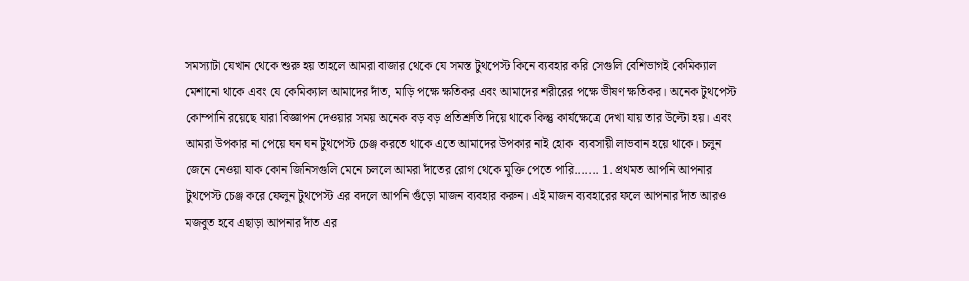সমস্যাটা যেখান থেকে শুরু হয় তাহলে আমরা বাজার থেকে যে সমস্ত টুথপেস্ট কিনে ব্যবহার করি সেগুলি বেশিভাগই কেমিক্যাল মেশানো থাকে এবং যে কেমিক্যাল আমাদের দাঁত, মাড়ি পক্ষে ক্ষতিকর এবং আমাদের শরীরের পক্ষে ভীষণ ক্ষতিকর। অনেক টুথপেস্ট কোম্পানি রয়েছে যারা বিজ্ঞাপন দেওয়ার সময় অনেক বড় বড় প্রতিশ্রুতি দিয়ে থাকে কিন্তু কার্যক্ষেত্রে দেখা যায় তার উল্টো হয়। এবং আমরা উপকার না পেয়ে ঘন ঘন টুথপেস্ট চেঞ্জ করতে থাকে এতে আমাদের উপকার নাই হোক  ব্যবসায়ী লাভবান হয়ে থাকে। চলুন  জেনে নেওয়া যাক কোন জিনিসগুলি মেনে চললে আমরা দাঁতের রোগ থেকে মুক্তি পেতে পারি....... 1. প্রথমত আপনি আপনার টুথপেস্ট চেঞ্জ করে ফেলুন টুথপেস্ট এর বদলে আপনি গুঁড়ো মাজন ব্যবহার করুন। এই মাজন ব্যবহারের ফলে আপনার দাঁত আরও মজবুত হবে এছাড়া আপনার দাঁত এর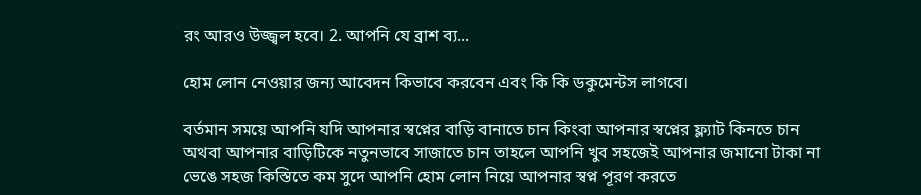রং আরও উজ্জ্বল হবে। 2. আপনি যে ব্রাশ ব্য...

হোম লোন নেওয়ার জন্য আবেদন কিভাবে করবেন এবং কি কি ডকুমেন্টস লাগবে।

বর্তমান সময়ে আপনি যদি আপনার স্বপ্নের বাড়ি বানাতে চান কিংবা আপনার স্বপ্নের ফ্ল্যাট কিনতে চান অথবা আপনার বাড়িটিকে নতুনভাবে সাজাতে চান তাহলে আপনি খুব সহজেই আপনার জমানো টাকা না ভেঙে সহজ কিস্তিতে কম সুদে আপনি হোম লোন নিয়ে আপনার স্বপ্ন পূরণ করতে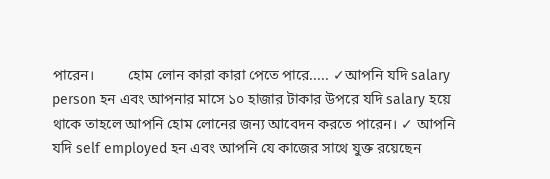পারেন।         হোম লোন কারা কারা পেতে পারে..... ✓আপনি যদি salary person হন এবং আপনার মাসে ১০ হাজার টাকার উপরে যদি salary হয়ে থাকে তাহলে আপনি হোম লোনের জন্য আবেদন করতে পারেন। ✓ আপনি যদি self employed হন এবং আপনি যে কাজের সাথে যুক্ত রয়েছেন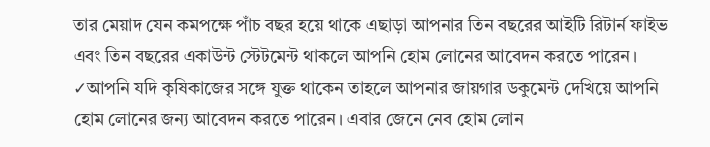তার মেয়াদ যেন কমপক্ষে পাঁচ বছর হয়ে থাকে এছাড়া আপনার তিন বছরের আইটি রিটার্ন ফাইভ এবং তিন বছরের একাউন্ট স্টেটমেন্ট থাকলে আপনি হোম লোনের আবেদন করতে পারেন। ✓আপনি যদি কৃষিকাজের সঙ্গে যুক্ত থাকেন তাহলে আপনার জায়গার ডকুমেন্ট দেখিয়ে আপনি হোম লোনের জন্য আবেদন করতে পারেন। এবার জেনে নেব হোম লোন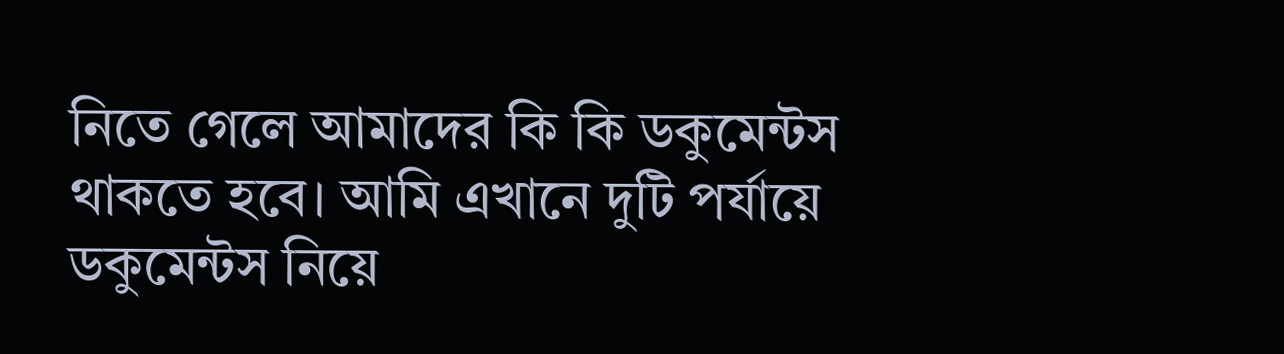নিতে গেলে আমাদের কি কি ডকুমেন্টস থাকতে হবে। আমি এখানে দুটি পর্যায়ে ডকুমেন্টস নিয়ে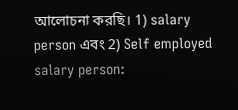আলোচনা করছি। 1) salary person এবং 2) Self employed    salary person: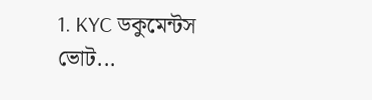1. KYC ডকুমেন্টস ভোট...